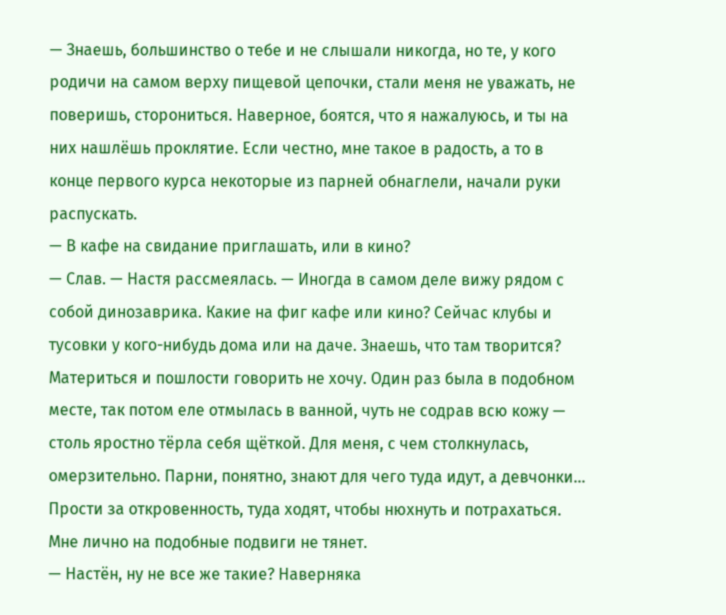— Знаешь, большинство о тебе и не слышали никогда, но те, у кого родичи на самом верху пищевой цепочки, стали меня не уважать, не поверишь, сторониться. Наверное, боятся, что я нажалуюсь, и ты на них нашлёшь проклятие. Если честно, мне такое в радость, а то в конце первого курса некоторые из парней обнаглели, начали руки распускать.
— В кафе на свидание приглашать, или в кино?
— Слав. — Настя рассмеялась. — Иногда в самом деле вижу рядом с собой динозаврика. Какие на фиг кафе или кино? Сейчас клубы и тусовки у кого-нибудь дома или на даче. Знаешь, что там творится? Материться и пошлости говорить не хочу. Один раз была в подобном месте, так потом еле отмылась в ванной, чуть не содрав всю кожу — столь яростно тёрла себя щёткой. Для меня, с чем столкнулась, омерзительно. Парни, понятно, знают для чего туда идут, а девчонки… Прости за откровенность, туда ходят, чтобы нюхнуть и потрахаться. Мне лично на подобные подвиги не тянет.
— Настён, ну не все же такие? Наверняка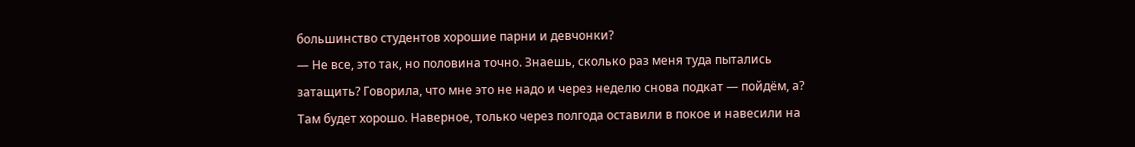большинство студентов хорошие парни и девчонки?
— Не все, это так, но половина точно. Знаешь, сколько раз меня туда пытались затащить? Говорила, что мне это не надо и через неделю снова подкат — пойдём, а? Там будет хорошо. Наверное, только через полгода оставили в покое и навесили на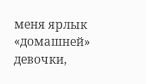меня ярлык «домашней» девочки,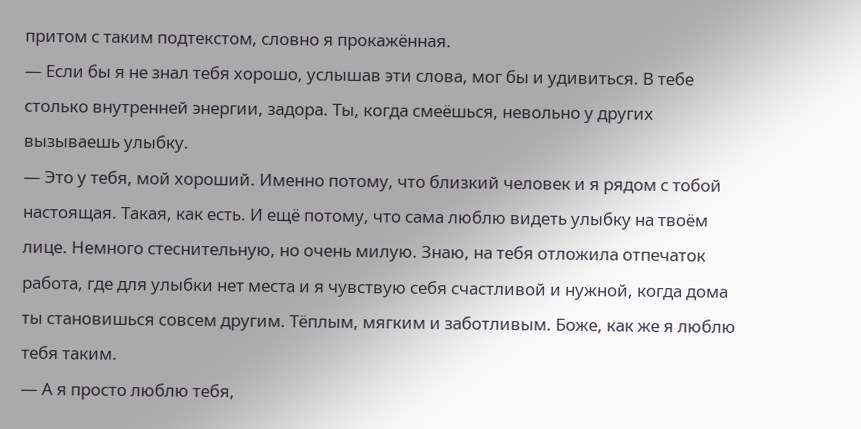притом с таким подтекстом, словно я прокажённая.
— Если бы я не знал тебя хорошо, услышав эти слова, мог бы и удивиться. В тебе столько внутренней энергии, задора. Ты, когда смеёшься, невольно у других вызываешь улыбку.
— Это у тебя, мой хороший. Именно потому, что близкий человек и я рядом с тобой настоящая. Такая, как есть. И ещё потому, что сама люблю видеть улыбку на твоём лице. Немного стеснительную, но очень милую. Знаю, на тебя отложила отпечаток работа, где для улыбки нет места и я чувствую себя счастливой и нужной, когда дома ты становишься совсем другим. Тёплым, мягким и заботливым. Боже, как же я люблю тебя таким.
— А я просто люблю тебя,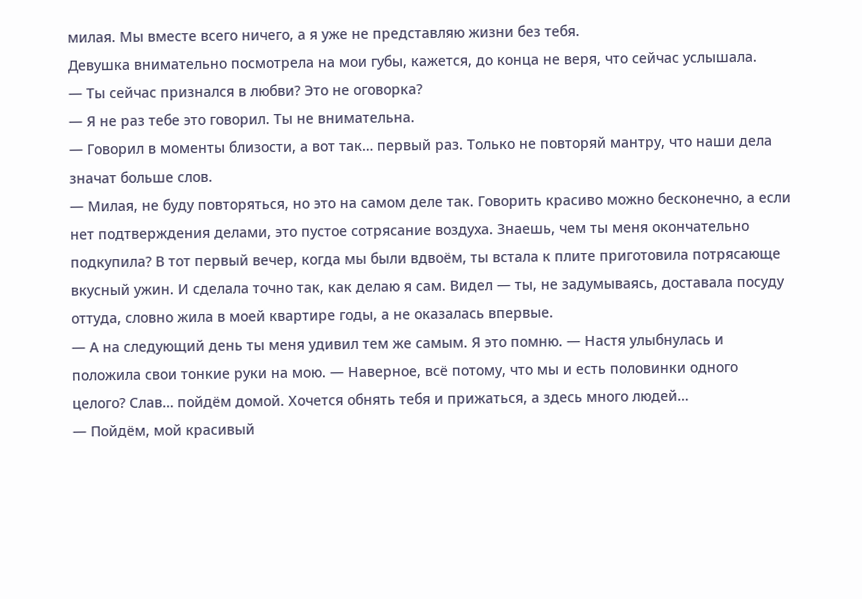милая. Мы вместе всего ничего, а я уже не представляю жизни без тебя.
Девушка внимательно посмотрела на мои губы, кажется, до конца не веря, что сейчас услышала.
— Ты сейчас признался в любви? Это не оговорка?
— Я не раз тебе это говорил. Ты не внимательна.
— Говорил в моменты близости, а вот так… первый раз. Только не повторяй мантру, что наши дела значат больше слов.
— Милая, не буду повторяться, но это на самом деле так. Говорить красиво можно бесконечно, а если нет подтверждения делами, это пустое сотрясание воздуха. Знаешь, чем ты меня окончательно подкупила? В тот первый вечер, когда мы были вдвоём, ты встала к плите приготовила потрясающе вкусный ужин. И сделала точно так, как делаю я сам. Видел — ты, не задумываясь, доставала посуду оттуда, словно жила в моей квартире годы, а не оказалась впервые.
— А на следующий день ты меня удивил тем же самым. Я это помню. — Настя улыбнулась и положила свои тонкие руки на мою. — Наверное, всё потому, что мы и есть половинки одного целого? Слав… пойдём домой. Хочется обнять тебя и прижаться, а здесь много людей…
— Пойдём, мой красивый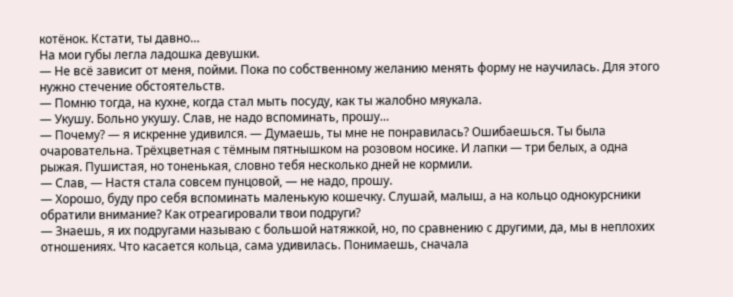котёнок. Кстати, ты давно…
На мои губы легла ладошка девушки.
— Не всё зависит от меня, пойми. Пока по собственному желанию менять форму не научилась. Для этого нужно стечение обстоятельств.
— Помню тогда, на кухне, когда стал мыть посуду, как ты жалобно мяукала.
— Укушу. Больно укушу. Слав, не надо вспоминать, прошу…
— Почему? — я искренне удивился. — Думаешь, ты мне не понравилась? Ошибаешься. Ты была очаровательна. Трёхцветная с тёмным пятнышком на розовом носике. И лапки — три белых, а одна рыжая. Пушистая, но тоненькая, словно тебя несколько дней не кормили.
— Слав, — Настя стала совсем пунцовой, — не надо, прошу.
— Хорошо, буду про себя вспоминать маленькую кошечку. Слушай, малыш, а на кольцо однокурсники обратили внимание? Как отреагировали твои подруги?
— Знаешь, я их подругами называю с большой натяжкой, но, по сравнению с другими, да, мы в неплохих отношениях. Что касается кольца, сама удивилась. Понимаешь, сначала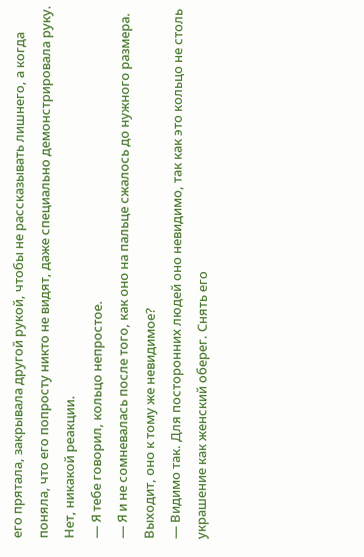его прятала, закрывала другой рукой, чтобы не рассказывать лишнего, а когда поняла, что его попросту никто не видят, даже специально демонстрировала руку. Нет, никакой реакции.
— Я тебе говорил, кольцо непростое.
— Я и не сомневалась после того, как оно на пальце сжалось до нужного размера. Выходит, оно к тому же невидимое?
— Видимо так. Для посторонних людей оно невидимо, так как это кольцо не столь украшение как женский оберег. Снять его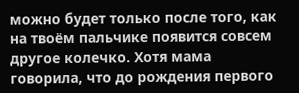можно будет только после того, как на твоём пальчике появится совсем другое колечко. Хотя мама говорила, что до рождения первого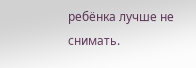ребёнка лучше не снимать.